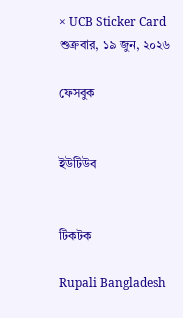× UCB Sticker Card
শুক্রবার, ১৯ জুন, ২০২৬

ফেসবুক


ইউটিউব


টিকটক

Rupali Bangladesh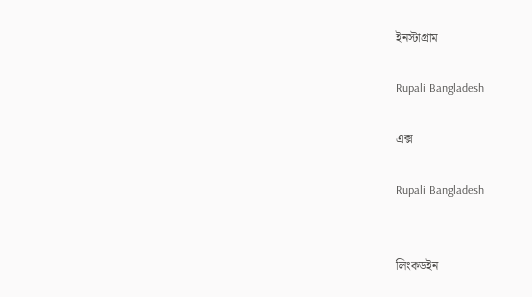ইনস্টাগ্রাম

Rupali Bangladesh

এক্স

Rupali Bangladesh


লিংকডইন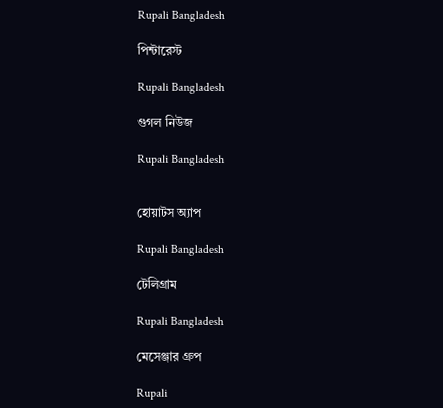Rupali Bangladesh

পিন্টারেস্ট

Rupali Bangladesh

গুগল নিউজ

Rupali Bangladesh


হোয়াটস অ্যাপ

Rupali Bangladesh

টেলিগ্রাম

Rupali Bangladesh

মেসেঞ্জার গ্রুপ

Rupali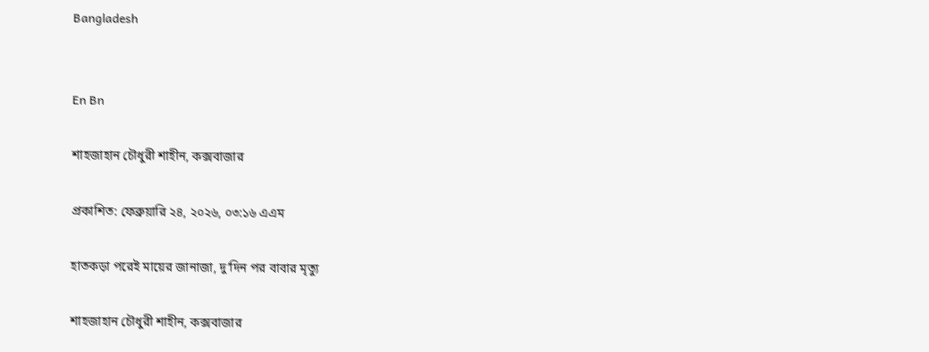Bangladesh


En Bn

শাহজাহান চৌধুরী শাহীন, কক্সবাজার

প্রকাশিত: ফেব্রুয়ারি ২৪, ২০২৬, ০৩:১৬ এএম

হাতকড়া পরেই মায়ের জানাজা, দু’দিন পর বাবার মৃত্যু

শাহজাহান চৌধুরী শাহীন, কক্সবাজার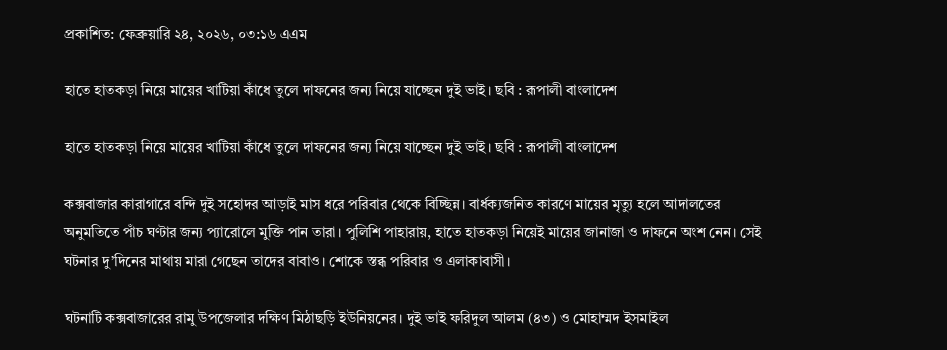প্রকাশিত: ফেব্রুয়ারি ২৪, ২০২৬, ০৩:১৬ এএম

হাতে হাতকড়া নিয়ে মায়ের খাটিয়া কাঁধে তুলে দাফনের জন্য নিয়ে যাচ্ছেন দুই ভাই। ছবি : রূপালী বাংলাদেশ

হাতে হাতকড়া নিয়ে মায়ের খাটিয়া কাঁধে তুলে দাফনের জন্য নিয়ে যাচ্ছেন দুই ভাই। ছবি : রূপালী বাংলাদেশ

কক্সবাজার কারাগারে বন্দি দুই সহোদর আড়াই মাস ধরে পরিবার থেকে বিচ্ছিন্ন। বার্ধক্যজনিত কারণে মায়ের মৃত্যু হলে আদালতের অনুমতিতে পাঁচ ঘণ্টার জন্য প্যারোলে মুক্তি পান তারা। পুলিশি পাহারায়, হাতে হাতকড়া নিয়েই মায়ের জানাজা ও দাফনে অংশ নেন। সেই ঘটনার দু’দিনের মাথায় মারা গেছেন তাদের বাবাও। শোকে স্তব্ধ পরিবার ও এলাকাবাসী।

ঘটনাটি কক্সবাজারের রামু উপজেলার দক্ষিণ মিঠাছড়ি ইউনিয়নের। দুই ভাই ফরিদুল আলম (৪৩) ও মোহাম্মদ ইসমাইল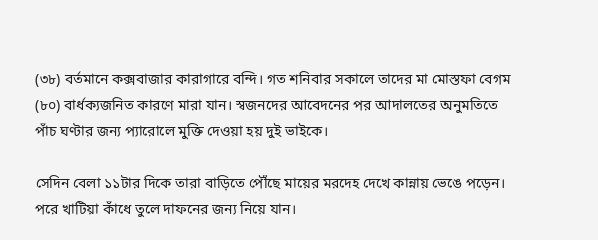(৩৮) বর্তমানে কক্সবাজার কারাগারে বন্দি। গত শনিবার সকালে তাদের মা মোস্তফা বেগম (৮০) বার্ধক্যজনিত কারণে মারা যান। স্বজনদের আবেদনের পর আদালতের অনুমতিতে পাঁচ ঘণ্টার জন্য প্যারোলে মুক্তি দেওয়া হয় দুই ভাইকে।

সেদিন বেলা ১১টার দিকে তারা বাড়িতে পৌঁছে মায়ের মরদেহ দেখে কান্নায় ভেঙে পড়েন। পরে খাটিয়া কাঁধে তুলে দাফনের জন্য নিয়ে যান।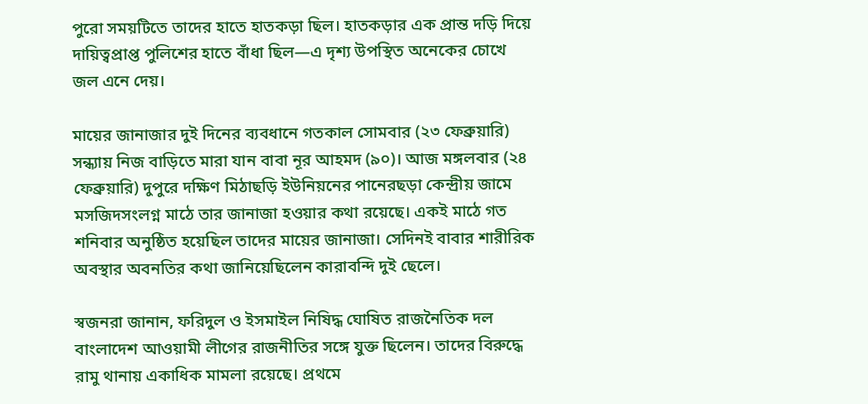পুরো সময়টিতে তাদের হাতে হাতকড়া ছিল। হাতকড়ার এক প্রান্ত দড়ি দিয়ে দায়িত্বপ্রাপ্ত পুলিশের হাতে বাঁধা ছিল—এ দৃশ্য উপস্থিত অনেকের চোখে জল এনে দেয়।

মায়ের জানাজার দুই দিনের ব্যবধানে গতকাল সোমবার (২৩ ফেব্রুয়ারি) সন্ধ্যায় নিজ বাড়িতে মারা যান বাবা নূর আহমদ (৯০)। আজ মঙ্গলবার (২৪ ফেব্রুয়ারি) দুপুরে দক্ষিণ মিঠাছড়ি ইউনিয়নের পানেরছড়া কেন্দ্রীয় জামে মসজিদসংলগ্ন মাঠে তার জানাজা হওয়ার কথা রয়েছে। একই মাঠে গত শনিবার অনুষ্ঠিত হয়েছিল তাদের মায়ের জানাজা। সেদিনই বাবার শারীরিক অবস্থার অবনতির কথা জানিয়েছিলেন কারাবন্দি দুই ছেলে।

স্বজনরা জানান, ফরিদুল ও ইসমাইল নিষিদ্ধ ঘোষিত রাজনৈতিক দল বাংলাদেশ আওয়ামী লীগের রাজনীতির সঙ্গে যুক্ত ছিলেন। তাদের বিরুদ্ধে রামু থানায় একাধিক মামলা রয়েছে। প্রথমে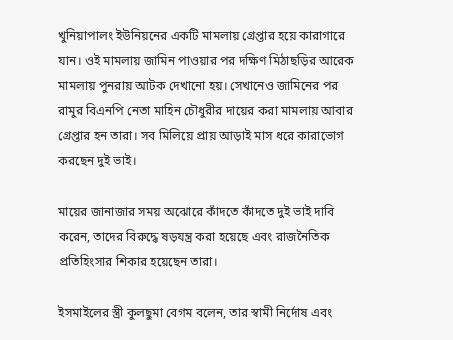খুনিয়াপালং ইউনিয়নের একটি মামলায় গ্রেপ্তার হয়ে কারাগারে যান। ওই মামলায় জামিন পাওয়ার পর দক্ষিণ মিঠাছড়ির আরেক মামলায় পুনরায় আটক দেখানো হয়। সেখানেও জামিনের পর রামুর বিএনপি নেতা মাহিন চৌধুরীর দায়ের করা মামলায় আবার গ্রেপ্তার হন তারা। সব মিলিয়ে প্রায় আড়াই মাস ধরে কারাভোগ করছেন দুই ভাই।

মায়ের জানাজার সময় অঝোরে কাঁদতে কাঁদতে দুই ভাই দাবি করেন, তাদের বিরুদ্ধে ষড়যন্ত্র করা হয়েছে এবং রাজনৈতিক প্রতিহিংসার শিকার হয়েছেন তারা।

ইসমাইলের স্ত্রী কুলছুমা বেগম বলেন, তার স্বামী নির্দোষ এবং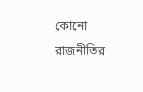কোনো রাজনীতির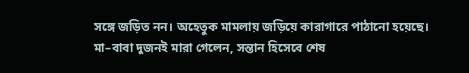সঙ্গে জড়িত নন। অহেতুক মামলায় জড়িয়ে কারাগারে পাঠানো হয়েছে। মা–বাবা দুজনই মারা গেলেন, সন্তান হিসেবে শেষ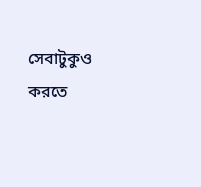সেবাটুকুও করতে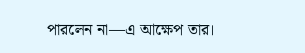পারলেন না—এ আক্ষেপ তার।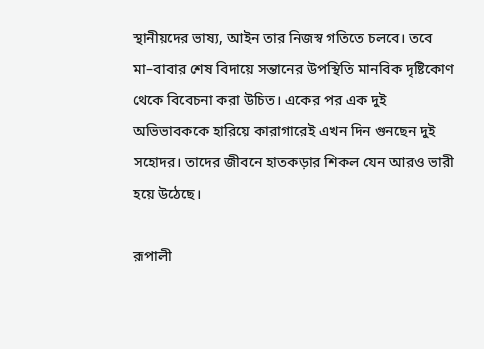স্থানীয়দের ভাষ্য, আইন তার নিজস্ব গতিতে চলবে। তবে মা–বাবার শেষ বিদায়ে সন্তানের উপস্থিতি মানবিক দৃষ্টিকোণ থেকে বিবেচনা করা উচিত। একের পর এক দুই অভিভাবককে হারিয়ে কারাগারেই এখন দিন গুনছেন দুই সহোদর। তাদের জীবনে হাতকড়ার শিকল যেন আরও ভারী হয়ে উঠেছে।

রূপালী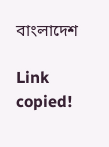বাংলাদেশ

Link copied!